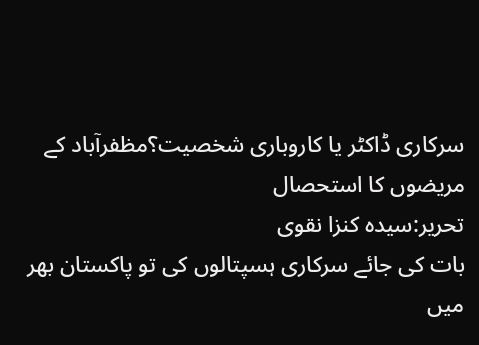سرکاری ڈاکٹر یا کاروباری شخصیت؟مظفرآباد کے مریضوں کا استحصال
تحریر:سیدہ کنزا نقوی
بات کی جائے سرکاری ہسپتالوں کی تو پاکستان بھر میں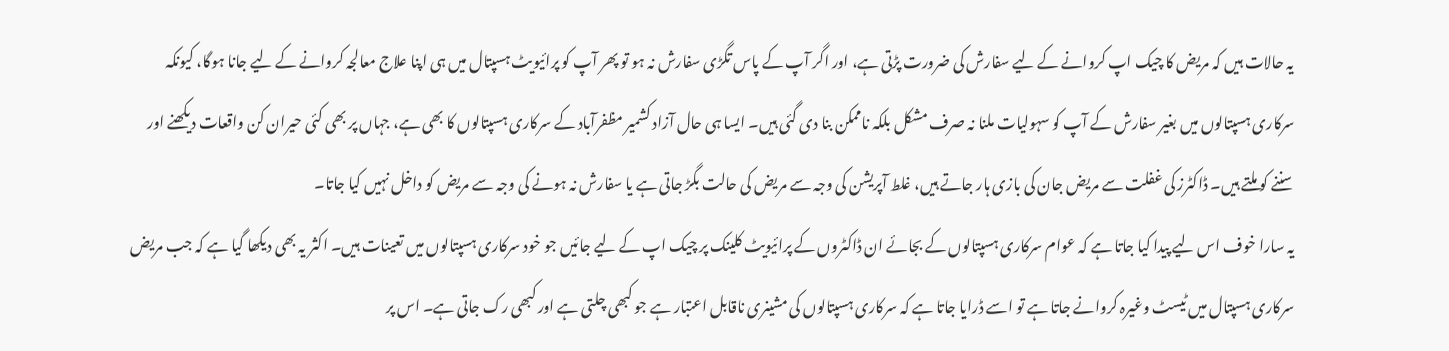یہ حالات ہیں کہ مریض کا چیک اپ کروانے کے لیے سفارش کی ضرورت پڑتی ہے، اور اگر آپ کے پاس تگڑی سفارش نہ ہو تو پھر آپ کو پرائیویٹ ہسپتال میں ہی اپنا علاج معالجہ کروانے کے لیے جانا ہوگا، کیونکہ سرکاری ہسپتالوں میں بغیر سفارش کے آپ کو سہولیات ملنا نہ صرف مشکل بلکہ ناممکن بنا دی گئی ہیں۔ ایسا ہی حال آزاد کشمیر مظفرآباد کے سرکاری ہسپتالوں کا بھی ہے، جہاں پر بھی کئی حیران کن واقعات دیکھنے اور سننے کو ملتے ہیں۔ ڈاکٹرز کی غفلت سے مریض جان کی بازی ہار جاتے ہیں، غلط آپریشن کی وجہ سے مریض کی حالت بگڑ جاتی ہے یا سفارش نہ ہونے کی وجہ سے مریض کو داخل نہیں کیا جاتا۔
یہ سارا خوف اس لیے پیدا کیا جاتا ہے کہ عوام سرکاری ہسپتالوں کے بجائے ان ڈاکٹروں کے پرائیویٹ کلینک پر چیک اپ کے لیے جائیں جو خود سرکاری ہسپتالوں میں تعینات ہیں۔ اکثر یہ بھی دیکھا گیا ہے کہ جب مریض سرکاری ہسپتال میں ٹیسٹ وغیرہ کروانے جاتا ہے تو اسے ڈرایا جاتا ہے کہ سرکاری ہسپتالوں کی مشینری ناقابل اعتبار ہے جو کبھی چلتی ہے اور کبھی رک جاتی ہے۔ اس پر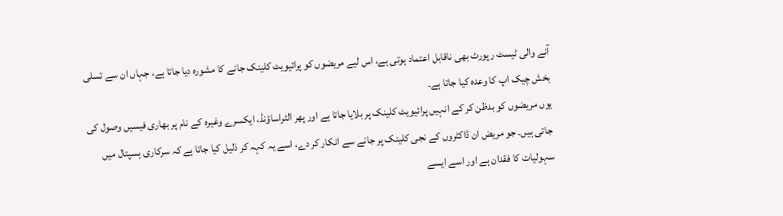آنے والی ٹیسٹ رپورٹ بھی ناقابل اعتماد ہوتی ہے، اس لیے مریضوں کو پرائیویٹ کلینک جانے کا مشورہ دیا جاتا ہے، جہاں ان سے تسلی بخش چیک اپ کا وعدہ کیا جاتا ہے۔
یوں مریضوں کو بدظن کر کے انہیں پرائیویٹ کلینک پر بلایا جاتا ہے اور پھر الٹراساؤنڈ، ایکسرے وغیرہ کے نام پر بھاری فیسیں وصول کی جاتی ہیں۔ جو مریض ان ڈاکٹروں کے نجی کلینک پر جانے سے انکار کر دے، اسے یہ کہہ کر ذلیل کیا جاتا ہے کہ سرکاری ہسپتال میں سہولیات کا فقدان ہے اور اسے ایسے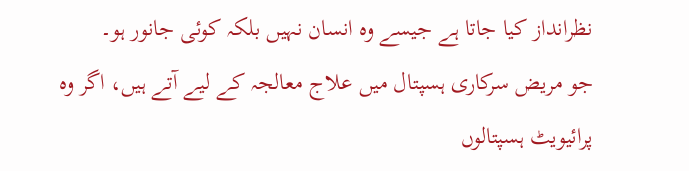نظرانداز کیا جاتا ہے جیسے وہ انسان نہیں بلکہ کوئی جانور ہو۔
جو مریض سرکاری ہسپتال میں علاج معالجہ کے لیے آتے ہیں، اگر وہ پرائیویٹ ہسپتالوں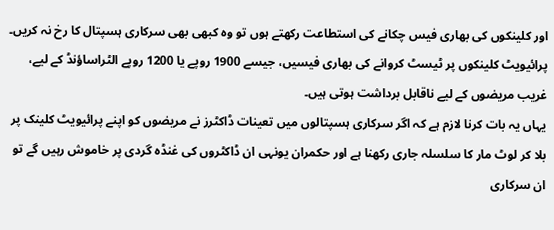اور کلینکوں کی بھاری فیس چکانے کی استطاعت رکھتے ہوں تو وہ کبھی بھی سرکاری ہسپتال کا رخ نہ کریں۔ پرائیویٹ کلینکوں پر ٹیسٹ کروانے کی بھاری فیسیں، جیسے 1900 روپے یا 1200 روپے الٹراساؤنڈ کے لیے، غریب مریضوں کے لیے ناقابل برداشت ہوتی ہیں۔
یہاں یہ بات کرنا لازم ہے کہ اگر سرکاری ہسپتالوں میں تعینات ڈاکٹرز نے مریضوں کو اپنے پرائیویٹ کلینک پر بلا کر لوٹ مار کا سلسلہ جاری رکھنا ہے اور حکمران یونہی ان ڈاکٹروں کی غنڈہ گردی پر خاموش رہیں گے تو ان سرکاری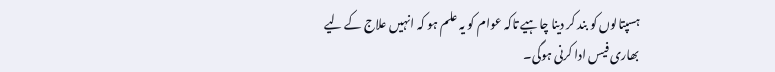ہسپتالوں کو بند کر دینا چاہیے تاکہ عوام کو یہ علم ہو کہ انہیں علاج کے لیے بھاری فیس ادا کرنی ہوگی۔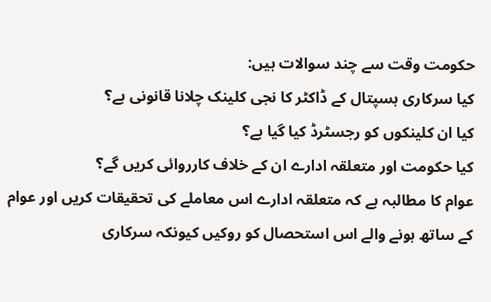حکومت وقت سے چند سوالات ہیں:
کیا سرکاری ہسپتال کے ڈاکٹر کا نجی کلینک چلانا قانونی ہے؟
کیا ان کلینکوں کو رجسٹرڈ کیا گیا ہے؟
کیا حکومت اور متعلقہ ادارے ان کے خلاف کارروائی کریں گے؟
عوام کا مطالبہ ہے کہ متعلقہ ادارے اس معاملے کی تحقیقات کریں اور عوام کے ساتھ ہونے والے اس استحصال کو روکیں کیونکہ سرکاری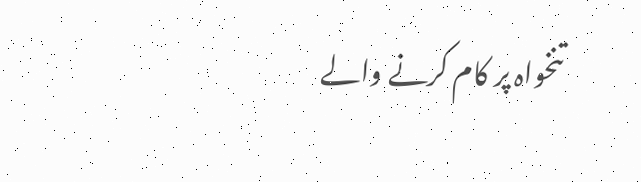تنخواہ پر کام کرنے والے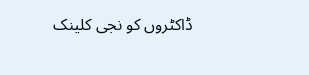ڈاکٹروں کو نجی کلینک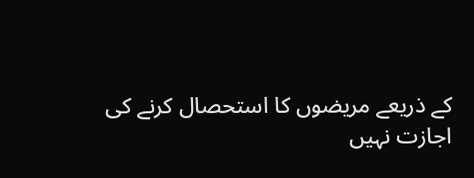کے ذریعے مریضوں کا استحصال کرنے کی اجازت نہیں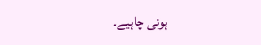ہونی چاہیے۔